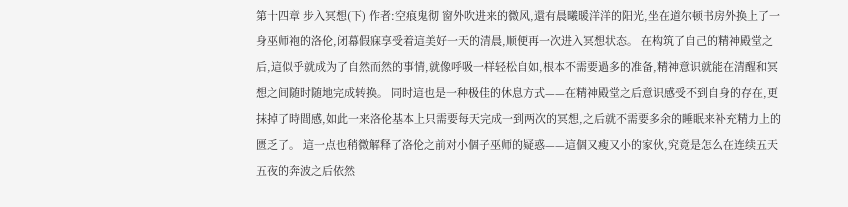第十四章 步入冥想(下) 作者:空痕鬼彻 窗外吹进来的微风,還有晨曦暖洋洋的阳光,坐在道尔顿书房外换上了一身巫师袍的洛伦,闭幕假寐享受着這美好一天的清晨,顺便再一次进入冥想状态。 在构筑了自己的精神殿堂之后,這似乎就成为了自然而然的事情,就像呼吸一样轻松自如,根本不需要過多的准备,精神意识就能在清醒和冥想之间随时随地完成转换。 同时這也是一种极佳的休息方式——在精神殿堂之后意识感受不到自身的存在,更抹掉了時間感,如此一来洛伦基本上只需要每天完成一到两次的冥想,之后就不需要多余的睡眠来补充精力上的匮乏了。 這一点也稍微解释了洛伦之前对小個子巫师的疑惑——這個又瘦又小的家伙,究竟是怎么在连续五天五夜的奔波之后依然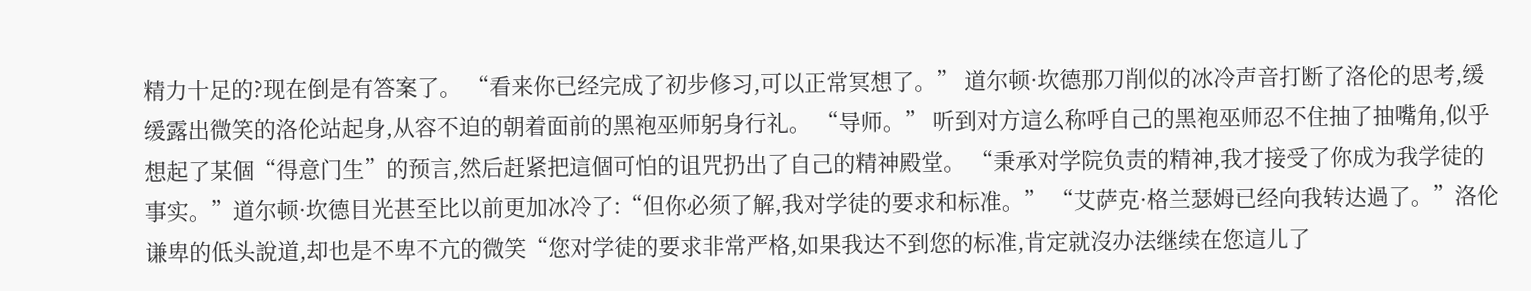精力十足的?现在倒是有答案了。 “看来你已经完成了初步修习,可以正常冥想了。” 道尔顿·坎德那刀削似的冰冷声音打断了洛伦的思考,缓缓露出微笑的洛伦站起身,从容不迫的朝着面前的黑袍巫师躬身行礼。 “导师。” 听到对方這么称呼自己的黑袍巫师忍不住抽了抽嘴角,似乎想起了某個“得意门生”的预言,然后赶紧把這個可怕的诅咒扔出了自己的精神殿堂。 “秉承对学院负责的精神,我才接受了你成为我学徒的事实。”道尔顿·坎德目光甚至比以前更加冰冷了:“但你必须了解,我对学徒的要求和标准。” “艾萨克·格兰瑟姆已经向我转达過了。”洛伦谦卑的低头說道,却也是不卑不亢的微笑“您对学徒的要求非常严格,如果我达不到您的标准,肯定就沒办法继续在您這儿了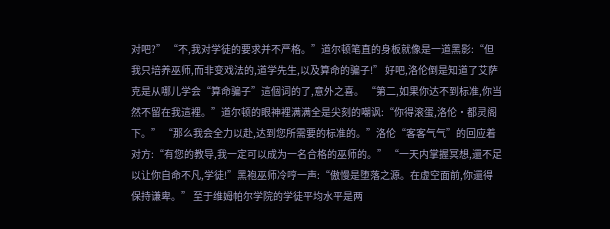对吧?” “不,我对学徒的要求并不严格。”道尔顿笔直的身板就像是一道黑影:“但我只培养巫师,而非变戏法的,道学先生,以及算命的骗子!” 好吧,洛伦倒是知道了艾萨克是从哪儿学会“算命骗子”這個词的了,意外之喜。 “第二,如果你达不到标准,你当然不留在我這裡。”道尔顿的眼神裡满满全是尖刻的嘲讽:“你得滚蛋,洛伦·都灵阁下。” “那么我会全力以赴,达到您所需要的标准的。”洛伦“客客气气”的回应着对方:“有您的教导,我一定可以成为一名合格的巫师的。” “一天内掌握冥想,還不足以让你自命不凡,学徒!”黑袍巫师冷哼一声:“傲慢是堕落之源。在虚空面前,你還得保持谦卑。” 至于维姆帕尔学院的学徒平均水平是两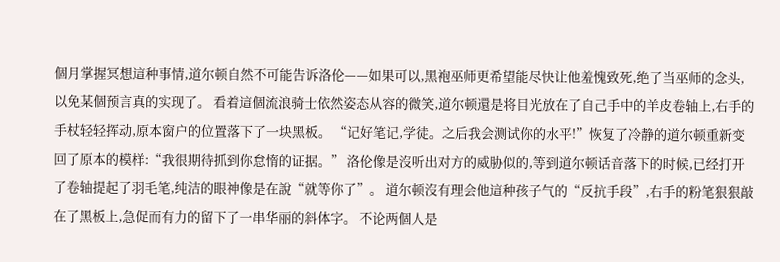個月掌握冥想這种事情,道尔顿自然不可能告诉洛伦——如果可以,黑袍巫师更希望能尽快让他羞愧致死,绝了当巫师的念头,以免某個预言真的实现了。 看着這個流浪骑士依然姿态从容的微笑,道尔顿還是将目光放在了自己手中的羊皮卷轴上,右手的手杖轻轻挥动,原本窗户的位置落下了一块黑板。 “记好笔记,学徒。之后我会测试你的水平!”恢复了冷静的道尔顿重新变回了原本的模样:“我很期待抓到你怠惰的证据。” 洛伦像是沒听出对方的威胁似的,等到道尔顿话音落下的时候,已经打开了卷轴提起了羽毛笔,纯洁的眼神像是在說“就等你了”。 道尔顿沒有理会他這种孩子气的“反抗手段”,右手的粉笔狠狠敲在了黑板上,急促而有力的留下了一串华丽的斜体字。 不论两個人是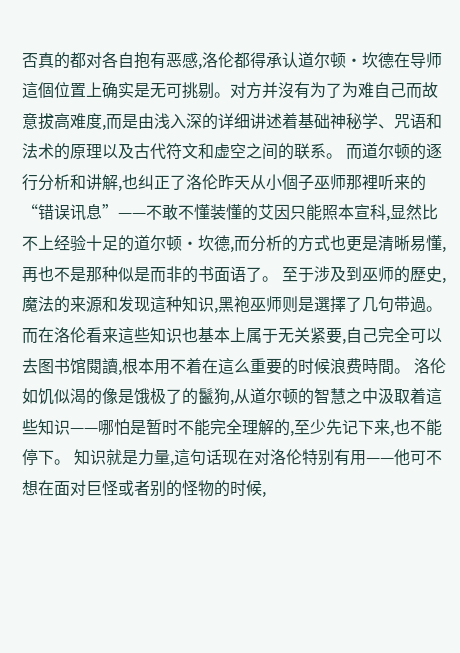否真的都对各自抱有恶感,洛伦都得承认道尔顿·坎德在导师這個位置上确实是无可挑剔。对方并沒有为了为难自己而故意拔高难度,而是由浅入深的详细讲述着基础神秘学、咒语和法术的原理以及古代符文和虚空之间的联系。 而道尔顿的逐行分析和讲解,也纠正了洛伦昨天从小個子巫师那裡听来的“错误讯息”——不敢不懂装懂的艾因只能照本宣科,显然比不上经验十足的道尔顿·坎德,而分析的方式也更是清晰易懂,再也不是那种似是而非的书面语了。 至于涉及到巫师的歷史,魔法的来源和发现這种知识,黑袍巫师则是選擇了几句带過。而在洛伦看来這些知识也基本上属于无关紧要,自己完全可以去图书馆閱讀,根本用不着在這么重要的时候浪费時間。 洛伦如饥似渴的像是饿极了的鬣狗,从道尔顿的智慧之中汲取着這些知识——哪怕是暂时不能完全理解的,至少先记下来,也不能停下。 知识就是力量,這句话现在对洛伦特别有用——他可不想在面对巨怪或者别的怪物的时候,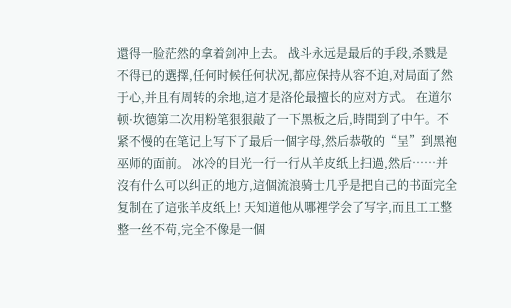還得一脸茫然的拿着剑冲上去。 战斗永远是最后的手段,杀戮是不得已的選擇,任何时候任何状况,都应保持从容不迫,对局面了然于心,并且有周转的余地,這才是洛伦最擅长的应对方式。 在道尔顿·坎德第二次用粉笔狠狠敲了一下黑板之后,時間到了中午。不紧不慢的在笔记上写下了最后一個字母,然后恭敬的“呈”到黑袍巫师的面前。 冰冷的目光一行一行从羊皮纸上扫過,然后……并沒有什么可以纠正的地方,這個流浪骑士几乎是把自己的书面完全复制在了這张羊皮纸上! 天知道他从哪裡学会了写字,而且工工整整一丝不苟,完全不像是一個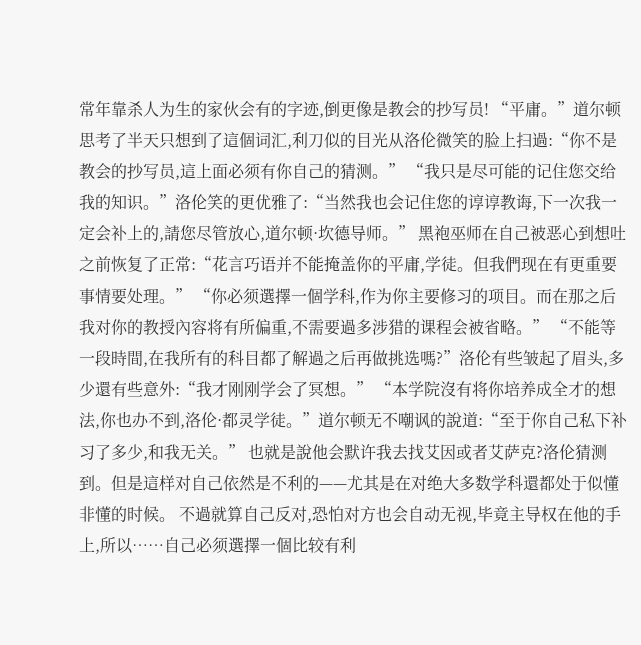常年靠杀人为生的家伙会有的字迹,倒更像是教会的抄写员! “平庸。”道尔顿思考了半天只想到了這個词汇,利刀似的目光从洛伦微笑的脸上扫過:“你不是教会的抄写员,這上面必须有你自己的猜测。” “我只是尽可能的记住您交给我的知识。”洛伦笑的更优雅了:“当然我也会记住您的谆谆教诲,下一次我一定会补上的,請您尽管放心,道尔顿·坎德导师。” 黑袍巫师在自己被恶心到想吐之前恢复了正常:“花言巧语并不能掩盖你的平庸,学徒。但我們现在有更重要事情要处理。” “你必须選擇一個学科,作为你主要修习的项目。而在那之后我对你的教授內容将有所偏重,不需要過多涉猎的课程会被省略。” “不能等一段時間,在我所有的科目都了解過之后再做挑选嗎?”洛伦有些皱起了眉头,多少還有些意外:“我才刚刚学会了冥想。” “本学院沒有将你培养成全才的想法,你也办不到,洛伦·都灵学徒。”道尔顿无不嘲讽的說道:“至于你自己私下补习了多少,和我无关。” 也就是說他会默许我去找艾因或者艾萨克?洛伦猜测到。但是這样对自己依然是不利的——尤其是在对绝大多数学科還都处于似懂非懂的时候。 不過就算自己反对,恐怕对方也会自动无视,毕竟主导权在他的手上,所以……自己必须選擇一個比较有利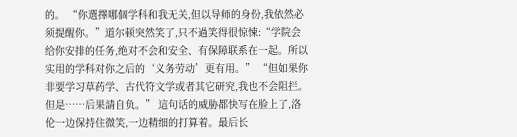的。 “你選擇哪個学科和我无关,但以导师的身份,我依然必须提醒你。”道尔顿突然笑了,只不過笑得很惊悚:“学院会给你安排的任务,绝对不会和安全、有保障联系在一起。所以实用的学科对你之后的‘义务劳动’更有用。” “但如果你非要学习草药学、古代符文学或者其它研究,我也不会阻拦。但是……后果請自负。” 這句话的威胁都快写在脸上了,洛伦一边保持住微笑,一边精细的打算着。最后长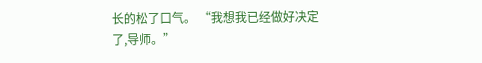长的松了口气。 “我想我已经做好决定了,导师。”